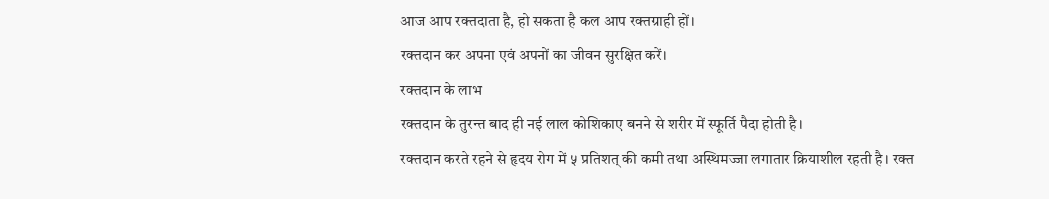आज आप रक्तदाता है, हो सकता है कल आप रक्तग्राही हों।
रक्तदान कर अपना एवं अपनों का जीवन सुरक्षित करें।
रक्तदान के लाभ
रक्तदान के तुरन्त बाद ही नई लाल कोशिकाए बनने से शरीर में स्फूर्ति पैदा होती है।
रक्तदान करते रहने से हृदय रोग में ५ प्रतिशत् की कमी तथा अस्थिमज्जा लगातार क्रियाशील रहती है। रक्त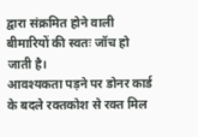द्वारा संक्रमित होने वाली बीमारियों की स्वतः जॉच हो जाती है।
आवश्यकता पड़ने पर डोनर कार्ड के बदले रक्तकोश से रक्त मिल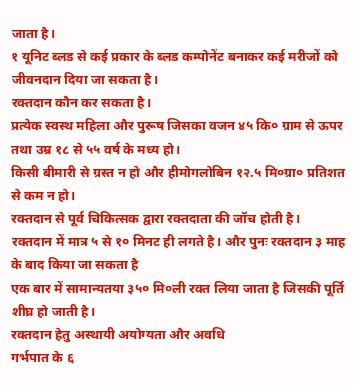जाता है।
१ यूनिट ब्लड से कई प्रकार के ब्लड कम्पोनेंट बनाकर कई मरीजों को जीवनदान दिया जा सकता है।
रक्तदान कौन कर सकता है।
प्रत्येक स्वस्थ महिला और पुरूष जिसका वजन ४५ कि० ग्राम से ऊपर तथा उम्र १८ से ५५ वर्ष के मध्य हो।
किसी बीमारी से ग्रस्त न हो और हीमोगलोबिन १२.५ मि०ग्रा० प्रतिशत से कम न हो।
रक्तदान से पूर्व चिकित्सक द्वारा रक्तदाता की जॉच होती है।
रक्तदान में मात्र ५ से १० मिनट ही लगते है। और पुनः रक्तदान ३ माह के बाद किया जा सकता है
एक बार में सामान्यतया ३५० मि०ली रक्त लिया जाता है जिसकी पूर्ति शीघ्र हो जाती है।
रक्तदान हेतु अस्थायी अयोग्यता और अवधि
गर्भपात के ६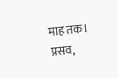माह तक। प्रसव,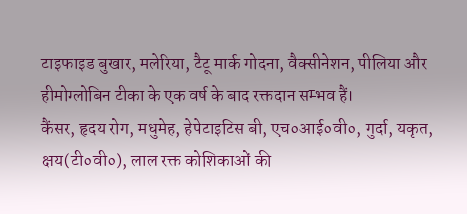टाइफाइड बुखार, मलेरिया, टैटू मार्क गोदना, वैक्सीनेशन, पीलिया और हीमोग्लोबिन टीका के एक वर्ष के बाद रक्तदान सम्भव हैं।
कैंसर, हृदय रोग, मधुमेह, हेपेटाइटिस बी, एच०आई०वी०, गुर्दा, यकृत, क्षय(टी०वी०), लाल रक्त कोशिकाओं की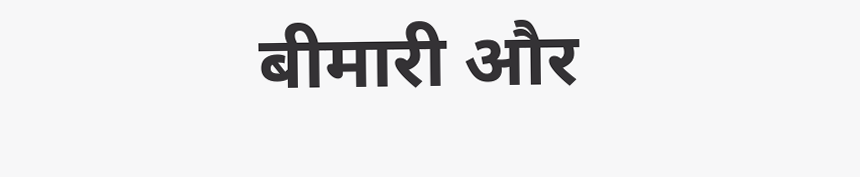बीमारी और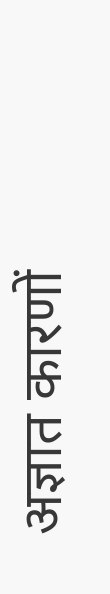अज्ञात कारणों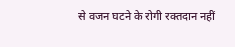से वजन घटने के रोगी रक्तदान नहीं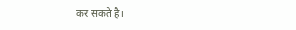कर सकते है।